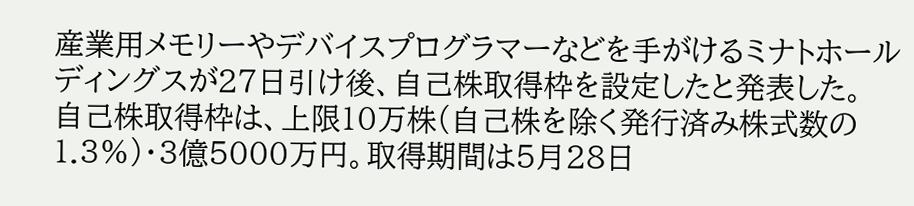産業用メモリーやデバイスプログラマーなどを手がけるミナトホールディングスが27日引け後、自己株取得枠を設定したと発表した。
自己株取得枠は、上限10万株(自己株を除く発行済み株式数の1.3%)・3億5000万円。取得期間は5月28日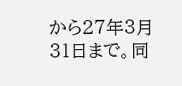から27年3月31日まで。同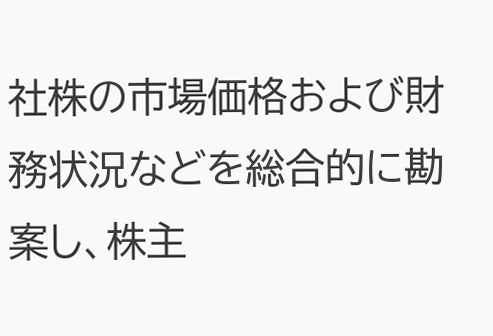社株の市場価格および財務状況などを総合的に勘案し、株主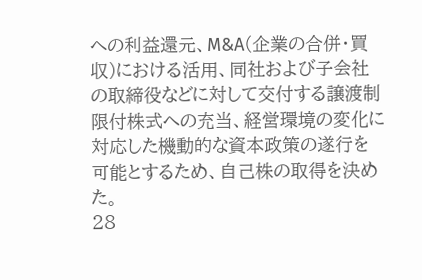への利益還元、M&A(企業の合併・買収)における活用、同社および子会社の取締役などに対して交付する譲渡制限付株式への充当、経営環境の変化に対応した機動的な資本政策の遂行を可能とするため、自己株の取得を決めた。
28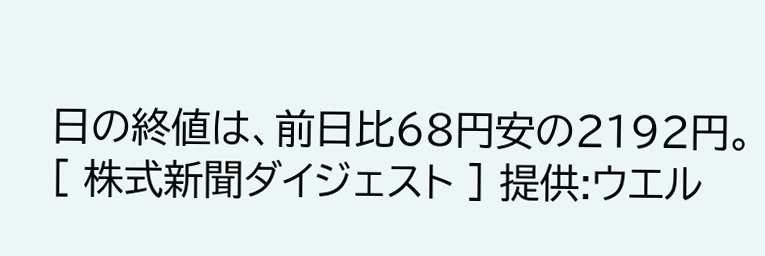日の終値は、前日比68円安の2192円。
[ 株式新聞ダイジェスト ] 提供:ウエル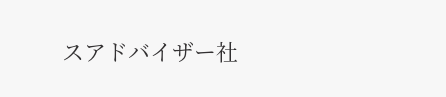スアドバイザー社